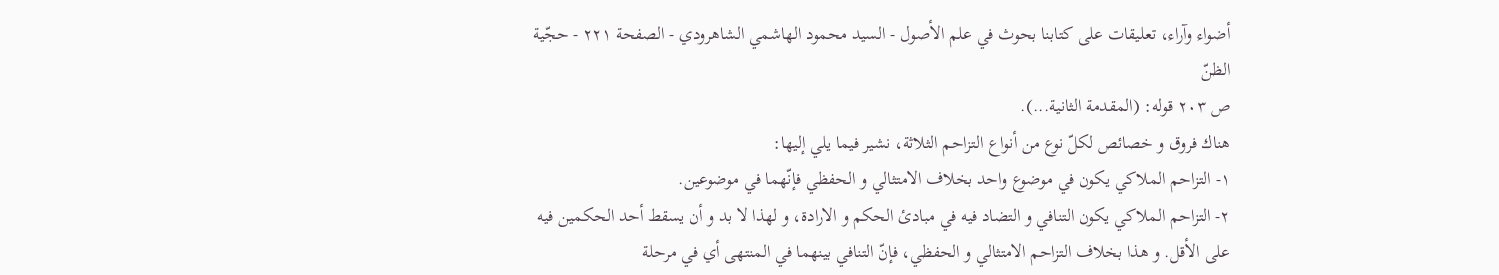أضواء وآراء، تعليقات على كتابنا بحوث في علم الأصول - السيد محمود الهاشمي الشاهرودي - الصفحة ٢٢١ - حجّية الظنّ
ص ٢٠٣ قوله: (المقدمة الثانية...).
هناك فروق و خصائص لكلّ نوع من أنواع التزاحم الثلاثة، نشير فيما يلي إليها:
١- التزاحم الملاكي يكون في موضوع واحد بخلاف الامتثالي و الحفظي فإنّهما في موضوعين.
٢- التزاحم الملاكي يكون التنافي و التضاد فيه في مبادئ الحكم و الارادة، و لهذا لا بد و أن يسقط أحد الحكمين فيه على الأقل. و هذا بخلاف التزاحم الامتثالي و الحفظي، فإنّ التنافي بينهما في المنتهى أي في مرحلة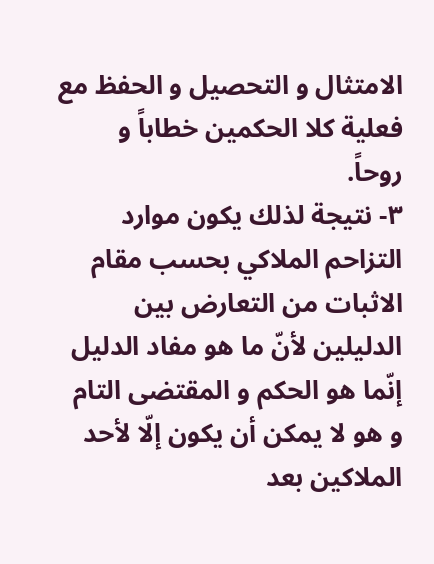الامتثال و التحصيل و الحفظ مع فعلية كلا الحكمين خطاباً و روحاً.
٣- نتيجة لذلك يكون موارد التزاحم الملاكي بحسب مقام الاثبات من التعارض بين الدليلين لأنّ ما هو مفاد الدليل إنّما هو الحكم و المقتضى التام و هو لا يمكن أن يكون إلّا لأحد الملاكين بعد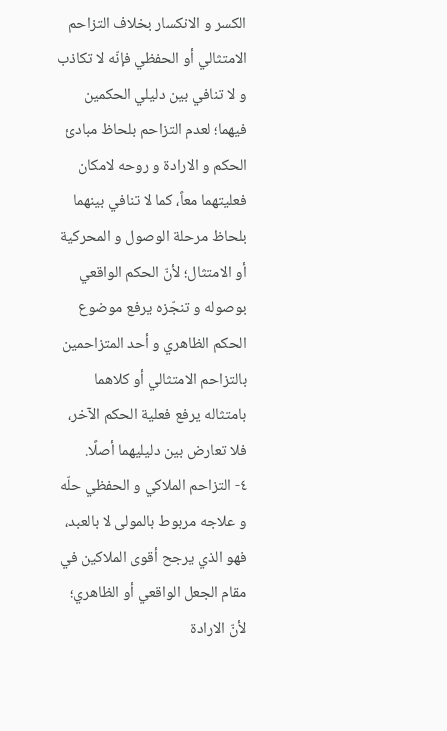الكسر و الانكسار بخلاف التزاحم الامتثالي أو الحفظي فإنّه لا تكاذب و لا تنافي بين دليلي الحكمين فيهما؛ لعدم التزاحم بلحاظ مبادئ الحكم و الارادة و روحه لامكان فعليتهما معاً، كما لا تنافي بينهما بلحاظ مرحلة الوصول و المحركية أو الامتثال؛ لأنّ الحكم الواقعي بوصوله و تنجّزه يرفع موضوع الحكم الظاهري و أحد المتزاحمين بالتزاحم الامتثالي أو كلاهما بامتثاله يرفع فعلية الحكم الآخر، فلا تعارض بين دليليهما أصلًا.
٤- التزاحم الملاكي و الحفظي حلّه و علاجه مربوط بالمولى لا بالعبد، فهو الذي يرجح أقوى الملاكين في مقام الجعل الواقعي أو الظاهري؛ لأنّ الارادة